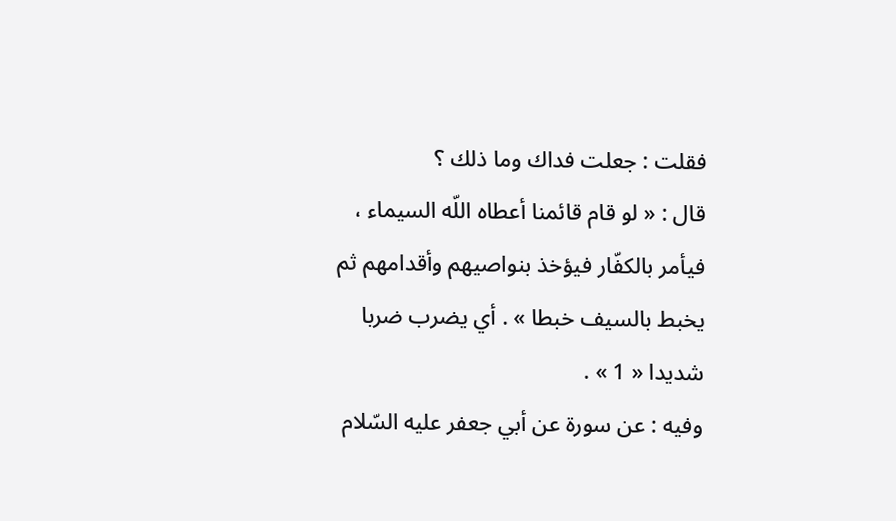فقلت : جعلت فداك وما ذلك ؟
قال : « لو قام قائمنا أعطاه اللّه السيماء ، فيأمر بالكفّار فيؤخذ بنواصيهم وأقدامهم ثم يخبط بالسيف خبطا » . أي يضرب ضربا شديدا « 1 » .
وفيه : عن سورة عن أبي جعفر عليه السّلام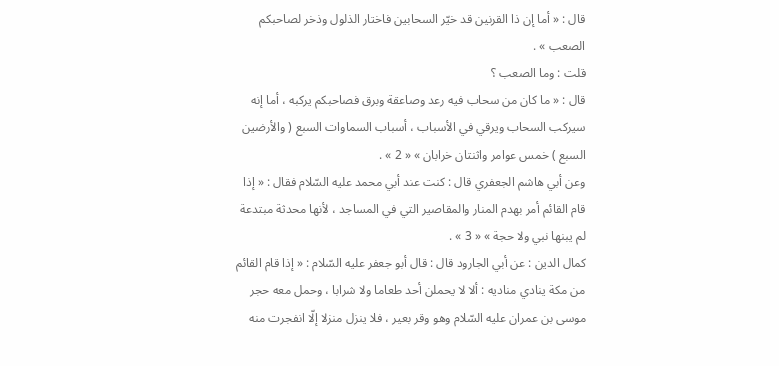قال : « أما إن ذا القرنين قد خيّر السحابين فاختار الذلول وذخر لصاحبكم الصعب » .
قلت : وما الصعب ؟
قال : « ما كان من سحاب فيه رعد وصاعقة وبرق فصاحبكم يركبه ، أما إنه سيركب السحاب ويرقي في الأسباب ، أسباب السماوات السبع ( والأرضين السبع ) خمس عوامر واثنتان خرابان » « 2 » .
وعن أبي هاشم الجعفري قال : كنت عند أبي محمد عليه السّلام فقال : « إذا قام القائم أمر بهدم المنار والمقاصير التي في المساجد ، لأنها محدثة مبتدعة لم يبنها نبي ولا حجة » « 3 » .
كمال الدين : عن أبي الجارود قال : قال أبو جعفر عليه السّلام : « إذا قام القائم من مكة ينادي مناديه : ألا لا يحملن أحد طعاما ولا شرابا ، وحمل معه حجر موسى بن عمران عليه السّلام وهو وقر بعير ، فلا ينزل منزلا إلّا انفجرت منه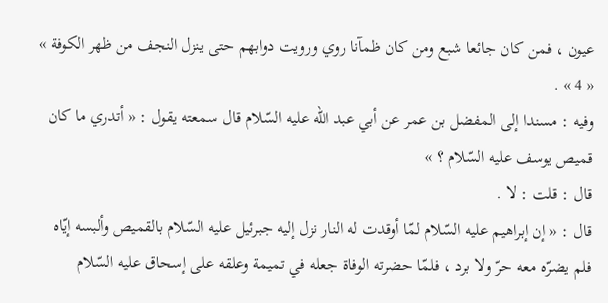عيون ، فمن كان جائعا شبع ومن كان ظمآنا روي ورويت دوابهم حتى ينزل النجف من ظهر الكوفة » « 4 » .
وفيه : مسندا إلى المفضل بن عمر عن أبي عبد اللّه عليه السّلام قال سمعته يقول : « أتدري ما كان قميص يوسف عليه السّلام ؟ »
قال : قلت : لا .
قال : « إن إبراهيم عليه السّلام لمّا أوقدت له النار نزل إليه جبرئيل عليه السّلام بالقميص وألبسه إيّاه فلم يضرّه معه حرّ ولا برد ، فلمّا حضرته الوفاة جعله في تميمة وعلقه على إسحاق عليه السّلام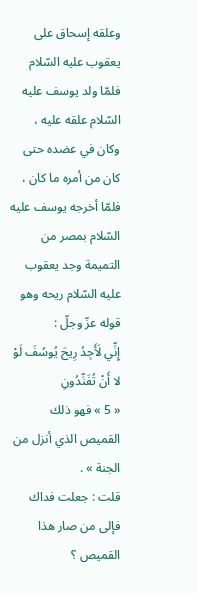وعلقه إسحاق على يعقوب عليه السّلام فلمّا ولد يوسف عليه السّلام علقه عليه ، وكان في عضده حتى كان من أمره ما كان ، فلمّا أخرجه يوسف عليه السّلام بمصر من التميمة وجد يعقوب عليه السّلام ريحه وهو قوله عزّ وجلّ :
إِنِّي لَأَجِدُ رِيحَ يُوسُفَ لَوْ لا أَنْ تُفَنِّدُونِ
« 5 » فهو ذلك القميص الذي أنزل من الجنة » .
قلت : جعلت فداك فإلى من صار هذا القميص ؟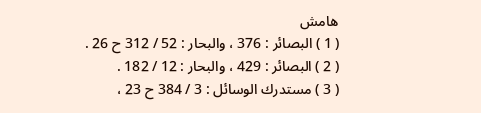هامش
( 1 ) البصائر : 376 ، والبحار : 52 / 312 ح 26 .
( 2 ) البصائر : 429 ، والبحار : 12 / 182 .
( 3 ) مستدرك الوسائل : 3 / 384 ح 23 ،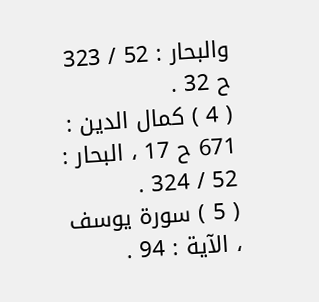والبحار : 52 / 323 ح 32 .
( 4 ) كمال الدين : 671 ح 17 ، البحار : 52 / 324 .
( 5 ) سورة يوسف ، الآية : 94 .